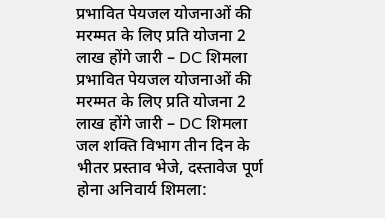प्रभावित पेयजल योजनाओं की मरम्मत के लिए प्रति योजना 2 लाख होंगे जारी – DC शिमला
प्रभावित पेयजल योजनाओं की मरम्मत के लिए प्रति योजना 2 लाख होंगे जारी – DC शिमला
जल शक्ति विभाग तीन दिन के भीतर प्रस्ताव भेजे, दस्तावेज पूर्ण होना अनिवार्य शिमला: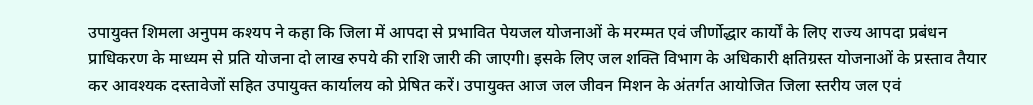उपायुक्त शिमला अनुपम कश्यप ने कहा कि जिला में आपदा से प्रभावित पेयजल योजनाओं के मरम्मत एवं जीर्णोद्धार कार्यों के लिए राज्य आपदा प्रबंधन प्राधिकरण के माध्यम से प्रति योजना दो लाख रुपये की राशि जारी की जाएगी। इसके लिए जल शक्ति विभाग के अधिकारी क्षतिग्रस्त योजनाओं के प्रस्ताव तैयार कर आवश्यक दस्तावेजों सहित उपायुक्त कार्यालय को प्रेषित करें। उपायुक्त आज जल जीवन मिशन के अंतर्गत आयोजित जिला स्तरीय जल एवं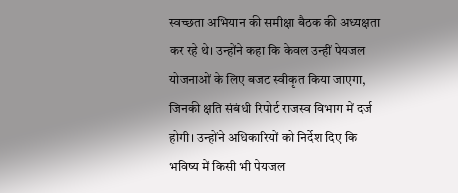स्वच्छता अभियान की समीक्षा बैठक की अध्यक्षता कर रहे थे। उन्होंने कहा कि केवल उन्हीं पेयजल योजनाओं के लिए बजट स्वीकृत किया जाएगा, जिनकी क्षति संबंधी रिपोर्ट राजस्व विभाग में दर्ज होगी। उन्होंने अधिकारियों को निर्देश दिए कि भविष्य में किसी भी पेयजल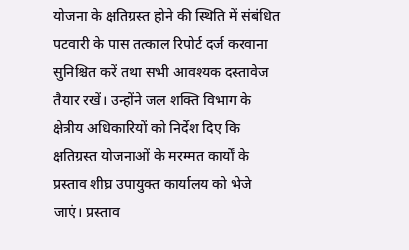योजना के क्षतिग्रस्त होने की स्थिति में संबंधित पटवारी के पास तत्काल रिपोर्ट दर्ज करवाना सुनिश्चित करें तथा सभी आवश्यक दस्तावेज तैयार रखें। उन्होंने जल शक्ति विभाग के क्षेत्रीय अधिकारियों को निर्देश दिए कि क्षतिग्रस्त योजनाओं के मरम्मत कार्यों के प्रस्ताव शीघ्र उपायुक्त कार्यालय को भेजे जाएं। प्रस्ताव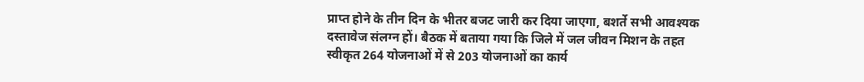प्राप्त होने के तीन दिन के भीतर बजट जारी कर दिया जाएगा, बशर्ते सभी आवश्यक दस्तावेज संलग्न हों। बैठक में बताया गया कि जिले में जल जीवन मिशन के तहत स्वीकृत 264 योजनाओं में से 203 योजनाओं का कार्य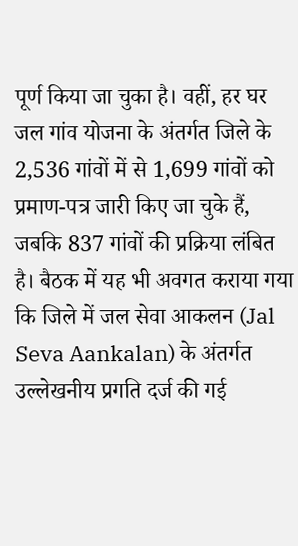पूर्ण किया जा चुका है। वहीं, हर घर जल गांव योजना के अंतर्गत जिले के 2,536 गांवों में से 1,699 गांवों को प्रमाण-पत्र जारी किए जा चुके हैं, जबकि 837 गांवों की प्रक्रिया लंबित है। बैठक में यह भी अवगत कराया गया कि जिले में जल सेवा आकलन (Jal Seva Aankalan) के अंतर्गत उल्लेखनीय प्रगति दर्ज की गई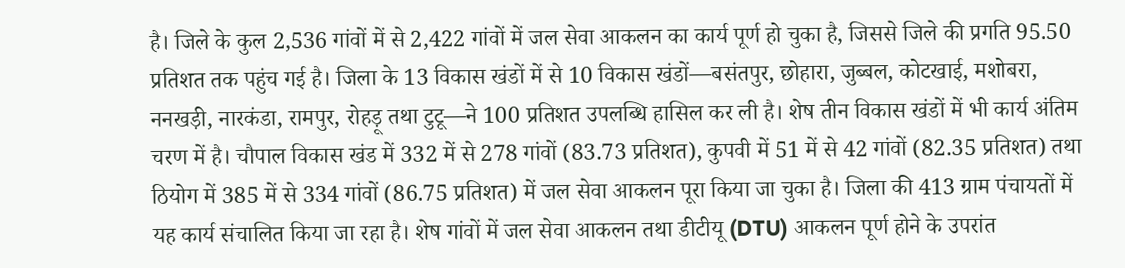है। जिले के कुल 2,536 गांवों में से 2,422 गांवों में जल सेवा आकलन का कार्य पूर्ण हो चुका है, जिससे जिले की प्रगति 95.50 प्रतिशत तक पहुंच गई है। जिला के 13 विकास खंडों में से 10 विकास खंडों—बसंतपुर, छोहारा, जुब्बल, कोटखाई, मशोबरा, ननखड़ी, नारकंडा, रामपुर, रोहड़ू तथा टुटू—ने 100 प्रतिशत उपलब्धि हासिल कर ली है। शेष तीन विकास खंडों में भी कार्य अंतिम चरण में है। चौपाल विकास खंड में 332 में से 278 गांवों (83.73 प्रतिशत), कुपवी में 51 में से 42 गांवों (82.35 प्रतिशत) तथा ठियोग में 385 में से 334 गांवों (86.75 प्रतिशत) में जल सेवा आकलन पूरा किया जा चुका है। जिला की 413 ग्राम पंचायतों में यह कार्य संचालित किया जा रहा है। शेष गांवों में जल सेवा आकलन तथा डीटीयू (DTU) आकलन पूर्ण होने के उपरांत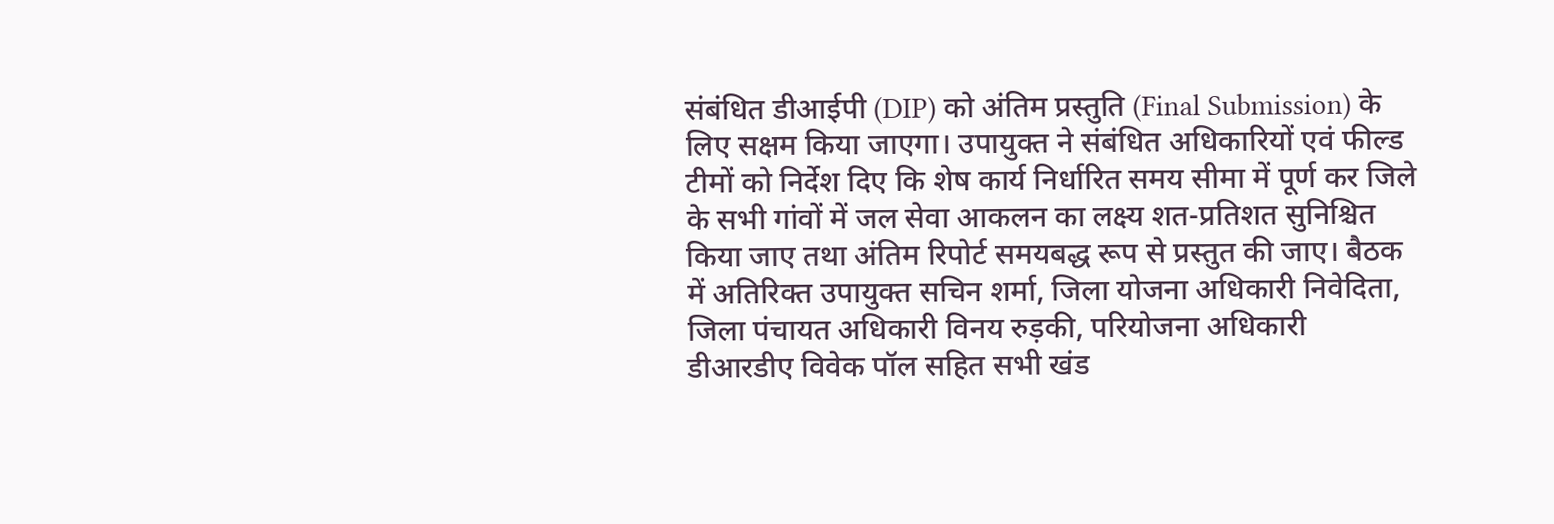संबंधित डीआईपी (DIP) को अंतिम प्रस्तुति (Final Submission) के लिए सक्षम किया जाएगा। उपायुक्त ने संबंधित अधिकारियों एवं फील्ड टीमों को निर्देश दिए कि शेष कार्य निर्धारित समय सीमा में पूर्ण कर जिले के सभी गांवों में जल सेवा आकलन का लक्ष्य शत-प्रतिशत सुनिश्चित किया जाए तथा अंतिम रिपोर्ट समयबद्ध रूप से प्रस्तुत की जाए। बैठक में अतिरिक्त उपायुक्त सचिन शर्मा, जिला योजना अधिकारी निवेदिता, जिला पंचायत अधिकारी विनय रुड़की, परियोजना अधिकारी डीआरडीए विवेक पॉल सहित सभी खंड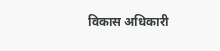विकास अधिकारी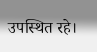उपस्थित रहे।